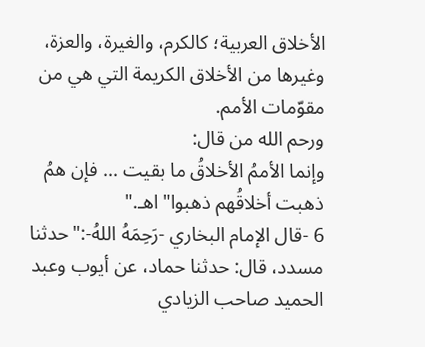الأخلاق العربية؛ كالكرم، والغيرة، والعزة، وغيرها من الأخلاق الكريمة التي هي من مقوّمات الأمم.
ورحم الله من قال:
وإنما الأممُ الأخلاقُ ما بقيت ... فإن همُ ذهبت أخلاقُهم ذهبوا"اهـ."
6 -قال الإمام البخاري -رَحِمَهُ اللهُ-:"حدثنا مسدد، قال: حدثنا حماد، عن أيوب وعبد الحميد صاحب الزيادي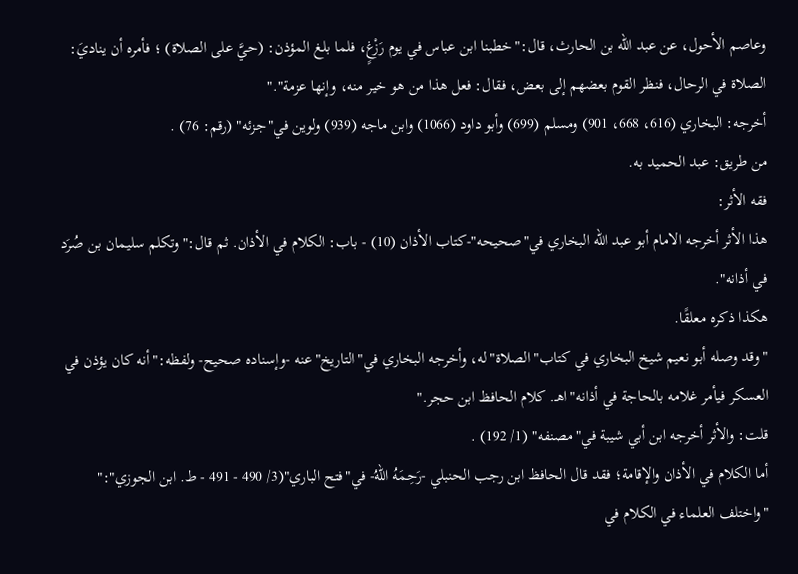وعاصم الأحول، عن عبد الله بن الحارث، قال:"خطبنا ابن عباس في يوم رَزْغٍ، فلما بلغ المؤذن: (حيَّ على الصلاة) ؛ فأمره أن يناديَ: الصلاة في الرحال، فنظر القوم بعضهم إلى بعض، فقال: فعل هذا من هو خير منه، وإنها عزمة"."
أخرجه: البخاري (616، 668، 901) ومسلم (699) وأبو داود (1066) وابن ماجه (939) ولوين في"جزئه" (رقم: 76) .
من طريق: عبد الحميد به.
فقه الأثر:
هذا الأثر أخرجه الامام أبو عبد الله البخاري في"صحيحه"-كتاب الأذان (10) - باب: الكلام في الأذان. ثم قال:"وتكلم سليمان بن صُرَد في أذانه".
هكذا ذكره معلقًا.
"وقد وصله أبو نعيم شيخ البخاري في كتاب"الصلاة"له، وأخرجه البخاري في"التاريخ"عنه -وإسناده صحيح- ولفظه:"أنه كان يؤذن في العسكر فيأمر غلامه بالحاجة في أذانه"اهـ. كلام الحافظ ابن حجر."
قلت: والأثر أخرجه ابن أبي شيبة في"مصنفه" (1/ 192) .
أما الكلام في الأذان والإقامة؛ فقد قال الحافظ ابن رجب الحنبلي -رَحِمَهُ اللهُ- في"فتح الباري"(3/ 490 - 491 - ط. ابن الجوزي":"
"واختلف العلماء في الكلام في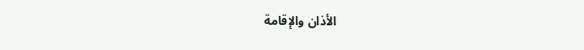الأذان والإقامة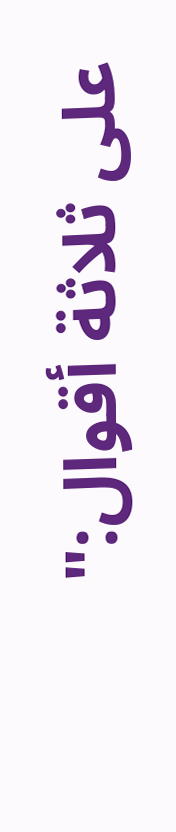على ثلاثة أقوال:"